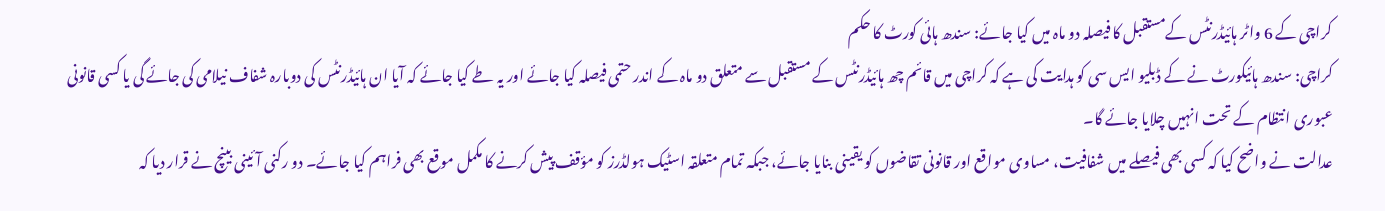کراچی کے 6 واٹر ہائیڈرنٹس کےمستقبل کا فیصلہ دو ماہ میں کیا جائے: سندھ ہائی کورٹ کا حکم
کراچی: سندھ ہائیکورٹ نے کے ڈبلیو ایس سی کو ہدایت کی ہے کہ کراچی میں قائم چھ ہائیڈرنٹس کے مستقبل سے متعلق دو ماہ کے اندر حتمی فیصلہ کیا جائے اور یہ طے کیا جائے کہ آیا ان ہائیڈرنٹس کی دوبارہ شفاف نیلامی کی جائے گی یا کسی قانونی عبوری انتظام کے تحت انہیں چلایا جائے گا۔
عدالت نے واضح کیا کہ کسی بھی فیصلے میں شفافیت، مساوی مواقع اور قانونی تقاضوں کو یقینی بنایا جائے، جبکہ تمام متعلقہ اسٹیک ہولڈرز کو مؤقف پیش کرنے کا مکمل موقع بھی فراہم کیا جائے۔ دو رکنی آئینی بینچ نے قرار دیا کہ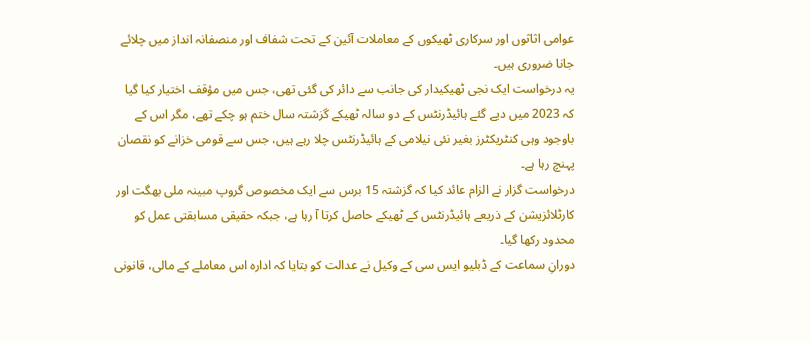عوامی اثاثوں اور سرکاری ٹھیکوں کے معاملات آئین کے تحت شفاف اور منصفانہ انداز میں چلائے جانا ضروری ہیں۔
یہ درخواست ایک نجی ٹھیکیدار کی جانب سے دائر کی گئی تھی، جس میں مؤقف اختیار کیا گیا کہ 2023 میں دیے گئے ہائیڈرنٹس کے دو سالہ ٹھیکے گزشتہ سال ختم ہو چکے تھے، مگر اس کے باوجود وہی کنٹریکٹرز بغیر نئی نیلامی کے ہائیڈرنٹس چلا رہے ہیں، جس سے قومی خزانے کو نقصان پہنچ رہا ہے۔
درخواست گزار نے الزام عائد کیا کہ گزشتہ 15 برس سے ایک مخصوص گروپ مبینہ ملی بھگت اور کارٹلائزیشن کے ذریعے ہائیڈرنٹس کے ٹھیکے حاصل کرتا آ رہا ہے، جبکہ حقیقی مسابقتی عمل کو محدود رکھا گیا۔
دورانِ سماعت کے ڈبلیو ایس سی کے وکیل نے عدالت کو بتایا کہ ادارہ اس معاملے کے مالی، قانونی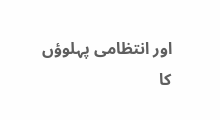اور انتظامی پہلوؤں کا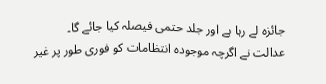جائزہ لے رہا ہے اور جلد حتمی فیصلہ کیا جائے گا۔
عدالت نے اگرچہ موجودہ انتظامات کو فوری طور پر غیر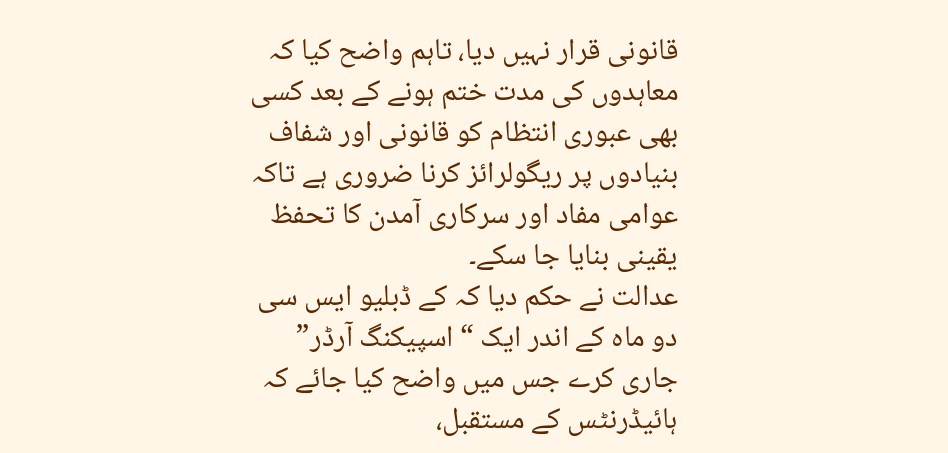قانونی قرار نہیں دیا، تاہم واضح کیا کہ معاہدوں کی مدت ختم ہونے کے بعد کسی بھی عبوری انتظام کو قانونی اور شفاف بنیادوں پر ریگولرائز کرنا ضروری ہے تاکہ عوامی مفاد اور سرکاری آمدن کا تحفظ یقینی بنایا جا سکے۔
عدالت نے حکم دیا کہ کے ڈبلیو ایس سی دو ماہ کے اندر ایک “اسپیکنگ آرڈر” جاری کرے جس میں واضح کیا جائے کہ ہائیڈرنٹس کے مستقبل،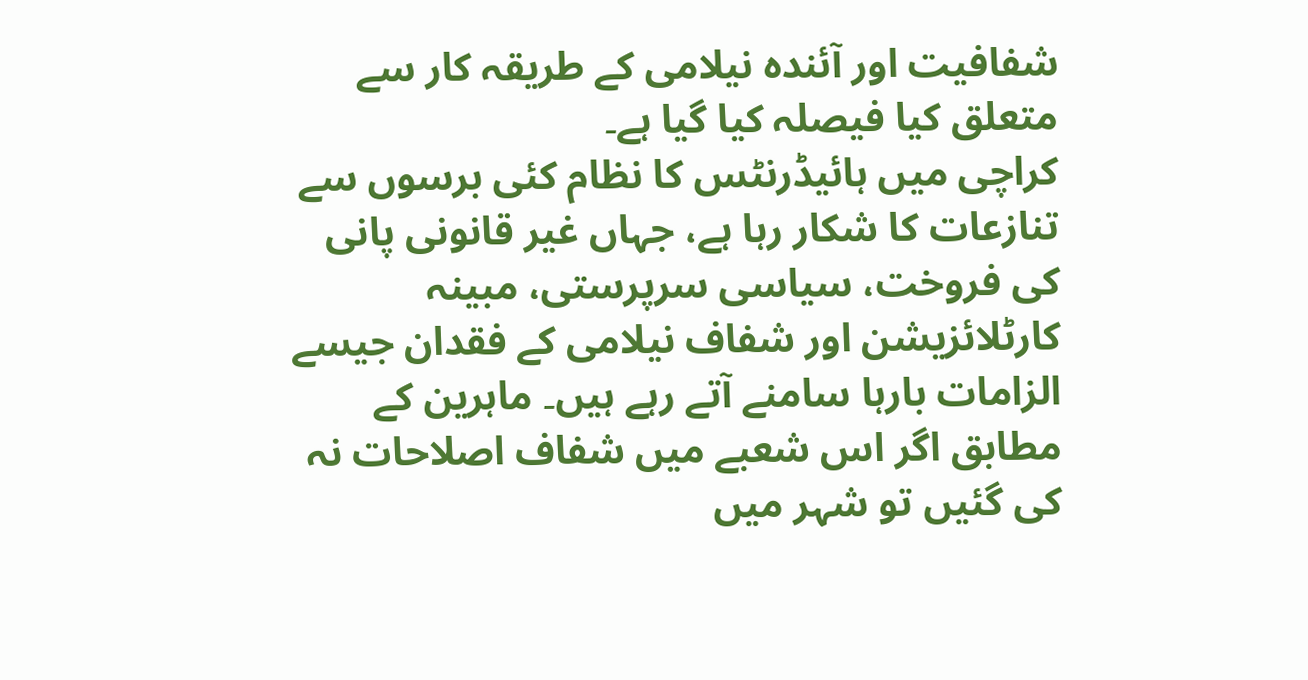شفافیت اور آئندہ نیلامی کے طریقہ کار سے متعلق کیا فیصلہ کیا گیا ہے۔
کراچی میں ہائیڈرنٹس کا نظام کئی برسوں سے تنازعات کا شکار رہا ہے، جہاں غیر قانونی پانی کی فروخت، سیاسی سرپرستی، مبینہ کارٹلائزیشن اور شفاف نیلامی کے فقدان جیسے الزامات بارہا سامنے آتے رہے ہیں۔ ماہرین کے مطابق اگر اس شعبے میں شفاف اصلاحات نہ کی گئیں تو شہر میں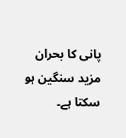پانی کا بحران مزید سنگین ہو سکتا ہے۔